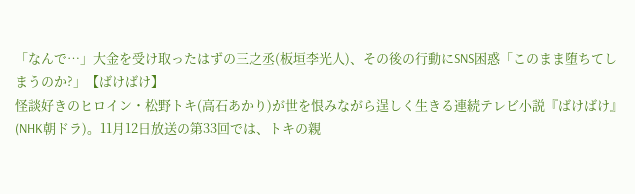「なんで…」大金を受け取ったはずの三之丞(板垣李光人)、その後の行動にSNS困惑「このまま堕ちてしまうのか?」【ばけばけ】
怪談好きのヒロイン・松野トキ(高石あかり)が世を恨みながら逞しく生きる連続テレビ小説『ばけばけ』(NHK朝ドラ)。11月12日放送の第33回では、トキの親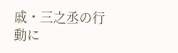戚・三之丞の行動に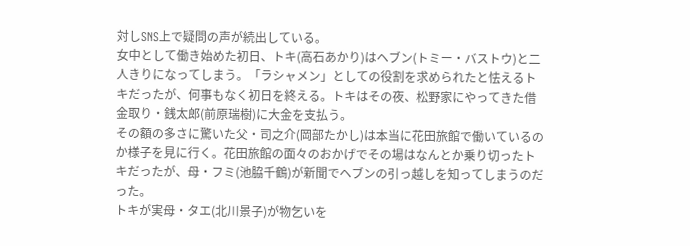対しSNS上で疑問の声が続出している。
女中として働き始めた初日、トキ(高石あかり)はヘブン(トミー・バストウ)と二人きりになってしまう。「ラシャメン」としての役割を求められたと怯えるトキだったが、何事もなく初日を終える。トキはその夜、松野家にやってきた借金取り・銭太郎(前原瑞樹)に大金を支払う。
その額の多さに驚いた父・司之介(岡部たかし)は本当に花田旅館で働いているのか様子を見に行く。花田旅館の面々のおかげでその場はなんとか乗り切ったトキだったが、母・フミ(池脇千鶴)が新聞でヘブンの引っ越しを知ってしまうのだった。
トキが実母・タエ(北川景子)が物乞いを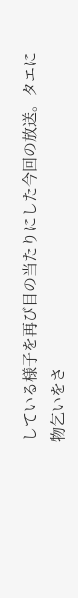している様子を再び目の当たりにした今回の放送。タエに物乞いをさ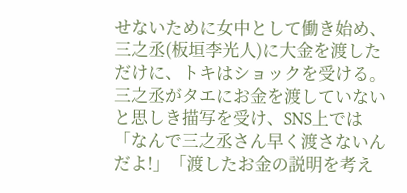せないために女中として働き始め、三之丞(板垣李光人)に大金を渡しただけに、トキはショックを受ける。
三之丞がタエにお金を渡していないと思しき描写を受け、SNS上では「なんで三之丞さん早く渡さないんだよ!」「渡したお金の説明を考え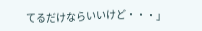てるだけならいいけど・・・」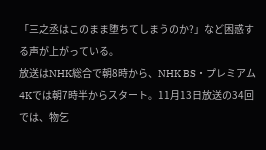「三之丞はこのまま堕ちてしまうのか?」など困惑する声が上がっている。
放送はNHK総合で朝8時から、NHK BS・プレミアム4Kでは朝7時半からスタート。11月13日放送の34回では、物乞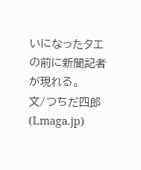いになったタエの前に新聞記者が現れる。
文/つちだ四郎
(Lmaga.jp)